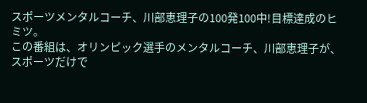スポーツメンタルコーチ、川部恵理子の100発100中!目標達成のヒミツ。
この番組は、オリンピック選手のメンタルコーチ、川部恵理子が、
スポーツだけで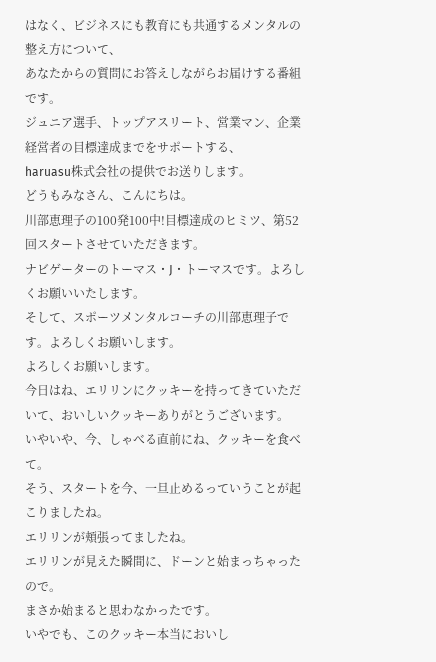はなく、ビジネスにも教育にも共通するメンタルの整え方について、
あなたからの質問にお答えしながらお届けする番組です。
ジュニア選手、トップアスリート、営業マン、企業経営者の目標達成までをサポートする、
haruasu株式会社の提供でお送りします。
どうもみなさん、こんにちは。
川部恵理子の100発100中!目標達成のヒミツ、第52回スタートさせていただきます。
ナビゲーターのトーマス・J・トーマスです。よろしくお願いいたします。
そして、スポーツメンタルコーチの川部恵理子です。よろしくお願いします。
よろしくお願いします。
今日はね、エリリンにクッキーを持ってきていただいて、おいしいクッキーありがとうございます。
いやいや、今、しゃべる直前にね、クッキーを食べて。
そう、スタートを今、一旦止めるっていうことが起こりましたね。
エリリンが頬張ってましたね。
エリリンが見えた瞬間に、ドーンと始まっちゃったので。
まさか始まると思わなかったです。
いやでも、このクッキー本当においし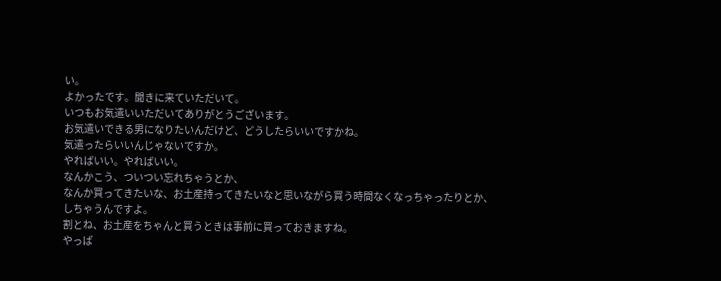い。
よかったです。聞きに来ていただいて。
いつもお気遣いいただいてありがとうございます。
お気遣いできる男になりたいんだけど、どうしたらいいですかね。
気遣ったらいいんじゃないですか。
やればいい。やればいい。
なんかこう、ついつい忘れちゃうとか、
なんか買ってきたいな、お土産持ってきたいなと思いながら買う時間なくなっちゃったりとか、
しちゃうんですよ。
割とね、お土産をちゃんと買うときは事前に買っておきますね。
やっぱ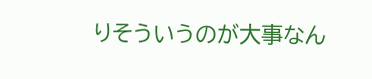りそういうのが大事なん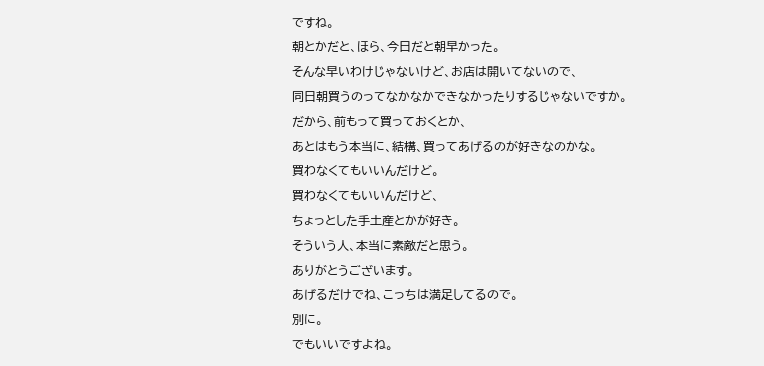ですね。
朝とかだと、ほら、今日だと朝早かった。
そんな早いわけじゃないけど、お店は開いてないので、
同日朝買うのってなかなかできなかったりするじゃないですか。
だから、前もって買っておくとか、
あとはもう本当に、結構、買ってあげるのが好きなのかな。
買わなくてもいいんだけど。
買わなくてもいいんだけど、
ちょっとした手土産とかが好き。
そういう人、本当に素敵だと思う。
ありがとうございます。
あげるだけでね、こっちは満足してるので。
別に。
でもいいですよね。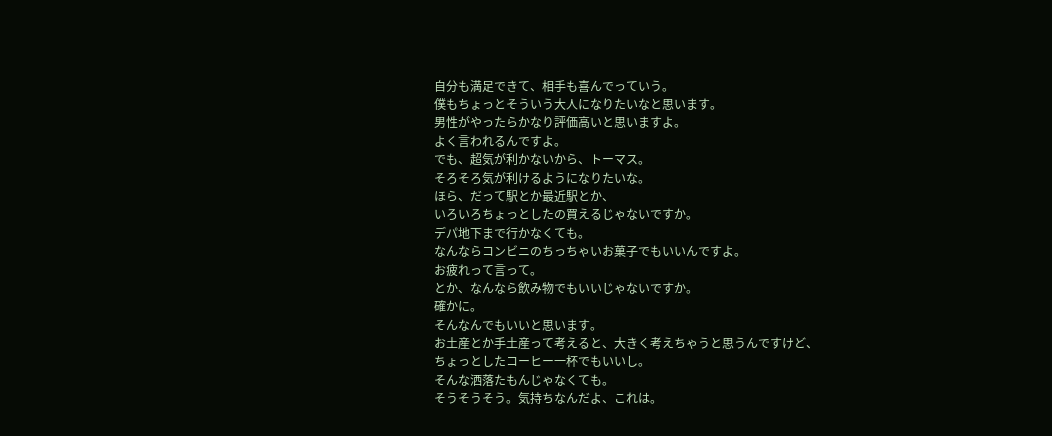自分も満足できて、相手も喜んでっていう。
僕もちょっとそういう大人になりたいなと思います。
男性がやったらかなり評価高いと思いますよ。
よく言われるんですよ。
でも、超気が利かないから、トーマス。
そろそろ気が利けるようになりたいな。
ほら、だって駅とか最近駅とか、
いろいろちょっとしたの買えるじゃないですか。
デパ地下まで行かなくても。
なんならコンビニのちっちゃいお菓子でもいいんですよ。
お疲れって言って。
とか、なんなら飲み物でもいいじゃないですか。
確かに。
そんなんでもいいと思います。
お土産とか手土産って考えると、大きく考えちゃうと思うんですけど、
ちょっとしたコーヒー一杯でもいいし。
そんな洒落たもんじゃなくても。
そうそうそう。気持ちなんだよ、これは。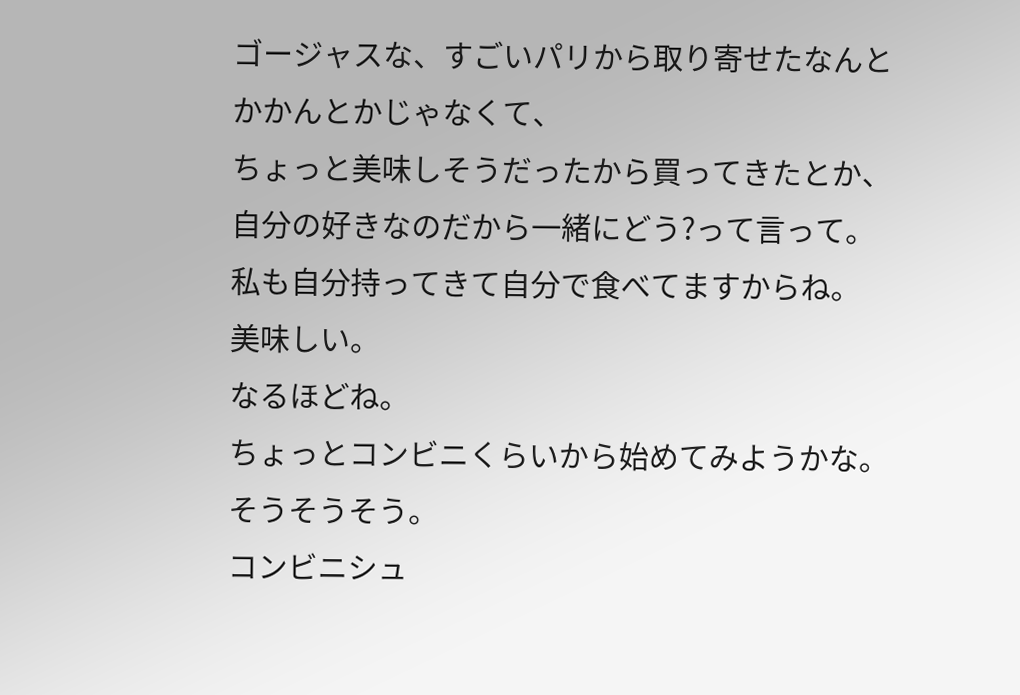ゴージャスな、すごいパリから取り寄せたなんとかかんとかじゃなくて、
ちょっと美味しそうだったから買ってきたとか、
自分の好きなのだから一緒にどう?って言って。
私も自分持ってきて自分で食べてますからね。
美味しい。
なるほどね。
ちょっとコンビニくらいから始めてみようかな。
そうそうそう。
コンビニシュ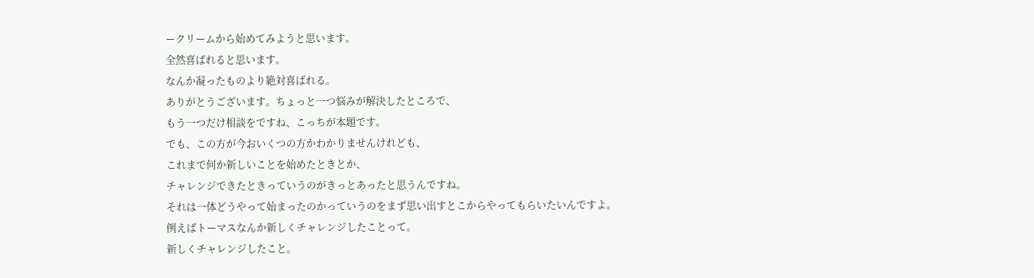ークリームから始めてみようと思います。
全然喜ばれると思います。
なんか凝ったものより絶対喜ばれる。
ありがとうございます。ちょっと一つ悩みが解決したところで、
もう一つだけ相談をですね、こっちが本題です。
でも、この方が今おいくつの方かわかりませんけれども、
これまで何か新しいことを始めたときとか、
チャレンジできたときっていうのがきっとあったと思うんですね。
それは一体どうやって始まったのかっていうのをまず思い出すとこからやってもらいたいんですよ。
例えばトーマスなんか新しくチャレンジしたことって。
新しくチャレンジしたこと。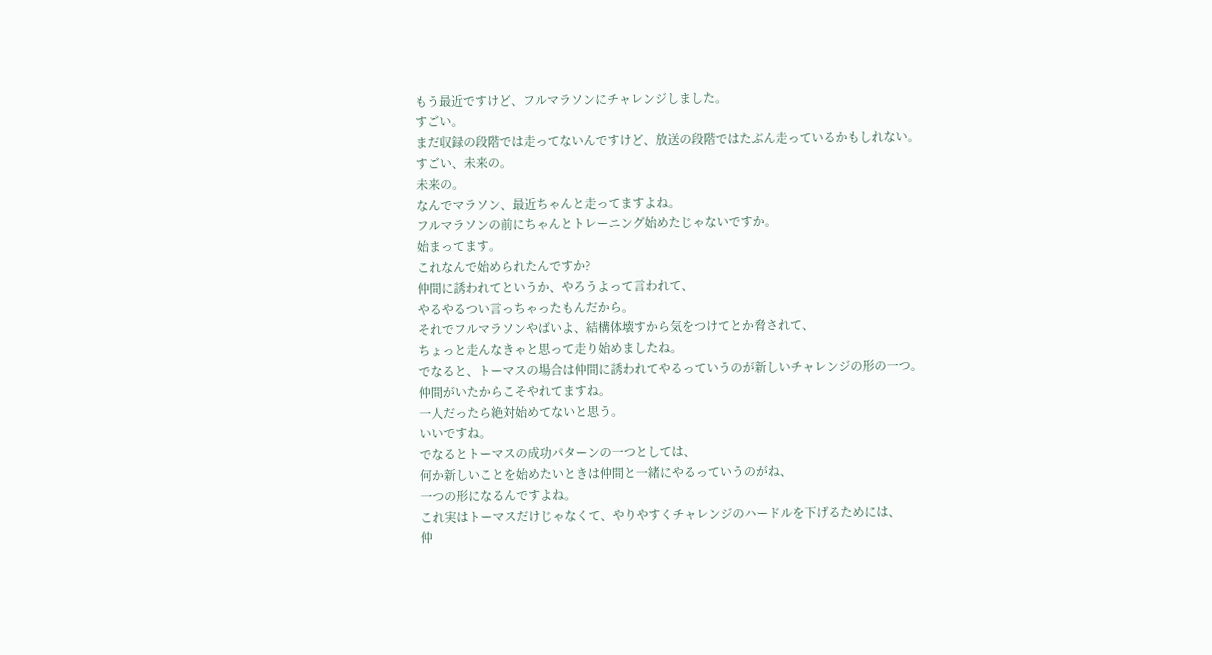もう最近ですけど、フルマラソンにチャレンジしました。
すごい。
まだ収録の段階では走ってないんですけど、放送の段階ではたぶん走っているかもしれない。
すごい、未来の。
未来の。
なんでマラソン、最近ちゃんと走ってますよね。
フルマラソンの前にちゃんとトレーニング始めたじゃないですか。
始まってます。
これなんで始められたんですか?
仲間に誘われてというか、やろうよって言われて、
やるやるつい言っちゃったもんだから。
それでフルマラソンやばいよ、結構体壊すから気をつけてとか脅されて、
ちょっと走んなきゃと思って走り始めましたね。
でなると、トーマスの場合は仲間に誘われてやるっていうのが新しいチャレンジの形の一つ。
仲間がいたからこそやれてますね。
一人だったら絶対始めてないと思う。
いいですね。
でなるとトーマスの成功パターンの一つとしては、
何か新しいことを始めたいときは仲間と一緒にやるっていうのがね、
一つの形になるんですよね。
これ実はトーマスだけじゃなくて、やりやすくチャレンジのハードルを下げるためには、
仲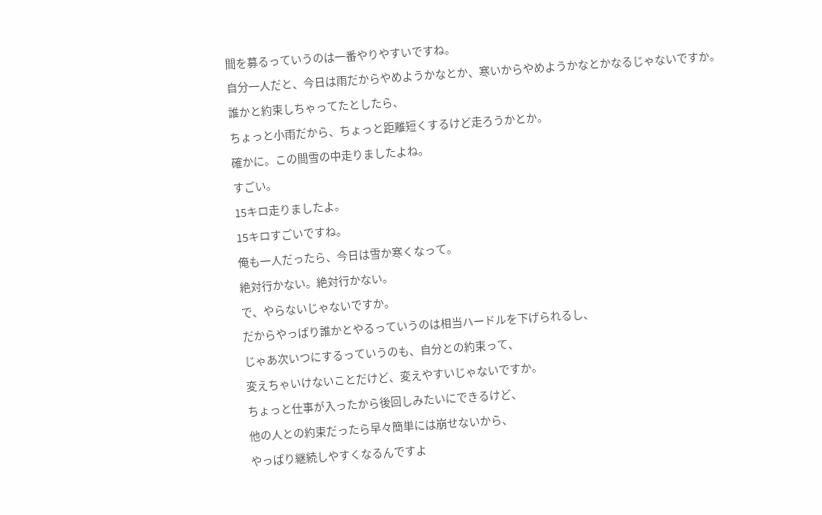間を募るっていうのは一番やりやすいですね。
自分一人だと、今日は雨だからやめようかなとか、寒いからやめようかなとかなるじゃないですか。
誰かと約束しちゃってたとしたら、
ちょっと小雨だから、ちょっと距離短くするけど走ろうかとか。
確かに。この間雪の中走りましたよね。
すごい。
15キロ走りましたよ。
15キロすごいですね。
俺も一人だったら、今日は雪か寒くなって。
絶対行かない。絶対行かない。
で、やらないじゃないですか。
だからやっぱり誰かとやるっていうのは相当ハードルを下げられるし、
じゃあ次いつにするっていうのも、自分との約束って、
変えちゃいけないことだけど、変えやすいじゃないですか。
ちょっと仕事が入ったから後回しみたいにできるけど、
他の人との約束だったら早々簡単には崩せないから、
やっぱり継続しやすくなるんですよ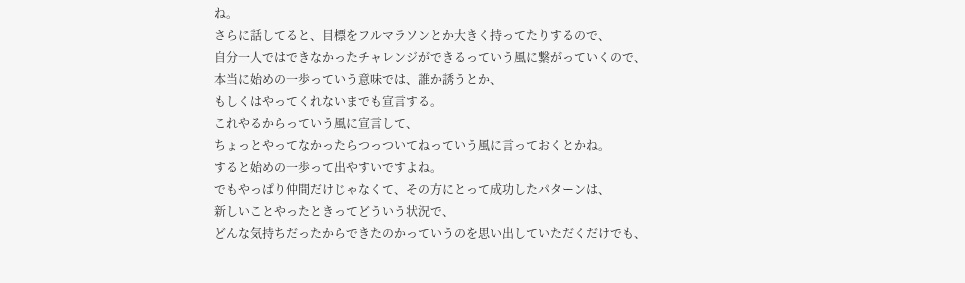ね。
さらに話してると、目標をフルマラソンとか大きく持ってたりするので、
自分一人ではできなかったチャレンジができるっていう風に繋がっていくので、
本当に始めの一歩っていう意味では、誰か誘うとか、
もしくはやってくれないまでも宣言する。
これやるからっていう風に宣言して、
ちょっとやってなかったらつっついてねっていう風に言っておくとかね。
すると始めの一歩って出やすいですよね。
でもやっぱり仲間だけじゃなくて、その方にとって成功したパターンは、
新しいことやったときってどういう状況で、
どんな気持ちだったからできたのかっていうのを思い出していただくだけでも、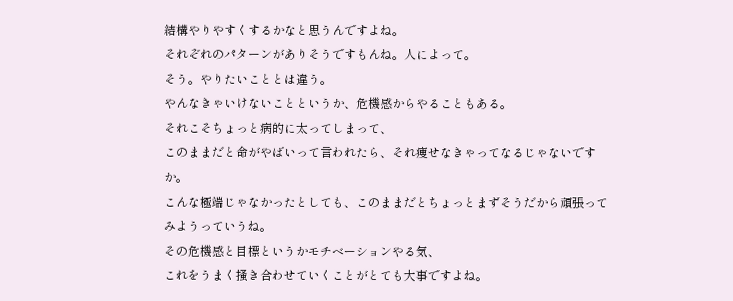結構やりやすくするかなと思うんですよね。
それぞれのパターンがありそうですもんね。人によって。
そう。やりたいこととは違う。
やんなきゃいけないことというか、危機感からやることもある。
それこそちょっと病的に太ってしまって、
このままだと命がやばいって言われたら、それ痩せなきゃってなるじゃないですか。
こんな極端じゃなかったとしても、このままだとちょっとまずそうだから頑張ってみようっていうね。
その危機感と目標というかモチベーションやる気、
これをうまく掻き合わせていくことがとても大事ですよね。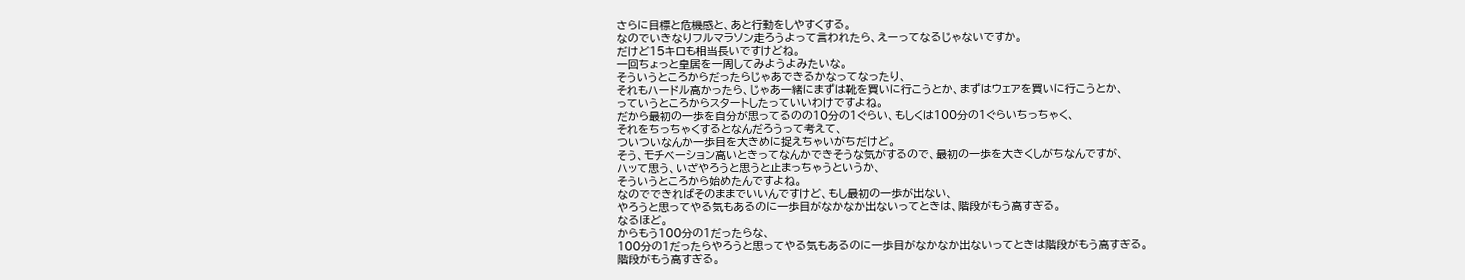さらに目標と危機感と、あと行動をしやすくする。
なのでいきなりフルマラソン走ろうよって言われたら、えーってなるじゃないですか。
だけど15キロも相当長いですけどね。
一回ちょっと皇居を一周してみようよみたいな。
そういうところからだったらじゃあできるかなってなったり、
それもハードル高かったら、じゃあ一緒にまずは靴を買いに行こうとか、まずはウェアを買いに行こうとか、
っていうところからスタートしたっていいわけですよね。
だから最初の一歩を自分が思ってるのの10分の1ぐらい、もしくは100分の1ぐらいちっちゃく、
それをちっちゃくするとなんだろうって考えて、
ついついなんか一歩目を大きめに捉えちゃいがちだけど。
そう、モチベーション高いときってなんかできそうな気がするので、最初の一歩を大きくしがちなんですが、
ハッて思う、いざやろうと思うと止まっちゃうというか、
そういうところから始めたんですよね。
なのでできればそのままでいいんですけど、もし最初の一歩が出ない、
やろうと思ってやる気もあるのに一歩目がなかなか出ないってときは、階段がもう高すぎる。
なるほど。
からもう100分の1だったらな、
100分の1だったらやろうと思ってやる気もあるのに一歩目がなかなか出ないってときは階段がもう高すぎる。
階段がもう高すぎる。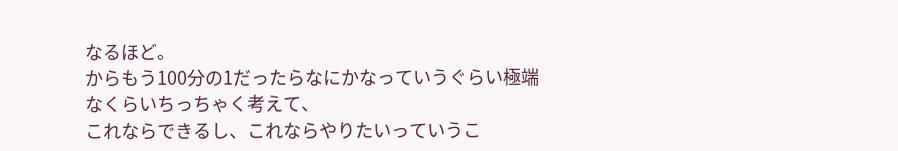なるほど。
からもう100分の1だったらなにかなっていうぐらい極端なくらいちっちゃく考えて、
これならできるし、これならやりたいっていうこ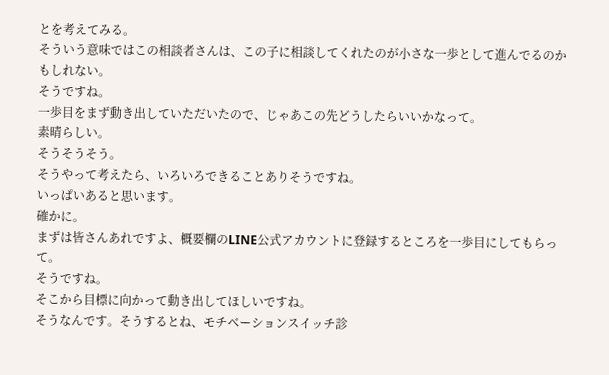とを考えてみる。
そういう意味ではこの相談者さんは、この子に相談してくれたのが小さな一歩として進んでるのかもしれない。
そうですね。
一歩目をまず動き出していただいたので、じゃあこの先どうしたらいいかなって。
素晴らしい。
そうそうそう。
そうやって考えたら、いろいろできることありそうですね。
いっぱいあると思います。
確かに。
まずは皆さんあれですよ、概要欄のLINE公式アカウントに登録するところを一歩目にしてもらって。
そうですね。
そこから目標に向かって動き出してほしいですね。
そうなんです。そうするとね、モチベーションスイッチ診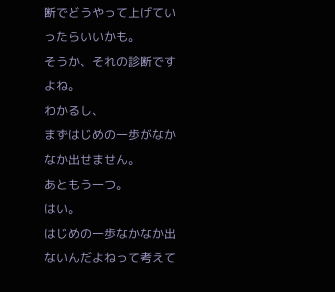断でどうやって上げていったらいいかも。
そうか、それの診断ですよね。
わかるし、
まずはじめの一歩がなかなか出せません。
あともう一つ。
はい。
はじめの一歩なかなか出ないんだよねって考えて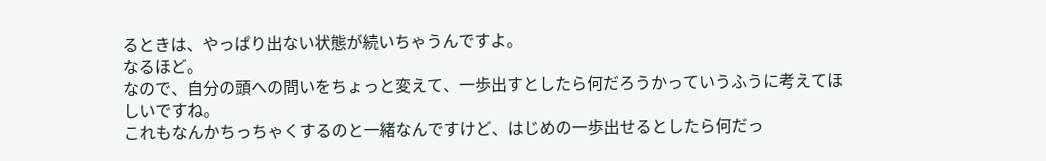るときは、やっぱり出ない状態が続いちゃうんですよ。
なるほど。
なので、自分の頭への問いをちょっと変えて、一歩出すとしたら何だろうかっていうふうに考えてほしいですね。
これもなんかちっちゃくするのと一緒なんですけど、はじめの一歩出せるとしたら何だっ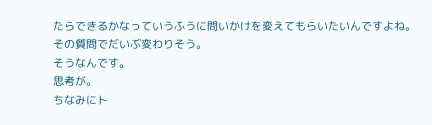たらできるかなっていうふうに問いかけを変えてもらいたいんですよね。
その質問でだいぶ変わりそう。
そうなんです。
思考が。
ちなみにト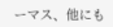ーマス、他にも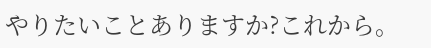やりたいことありますか?これから。